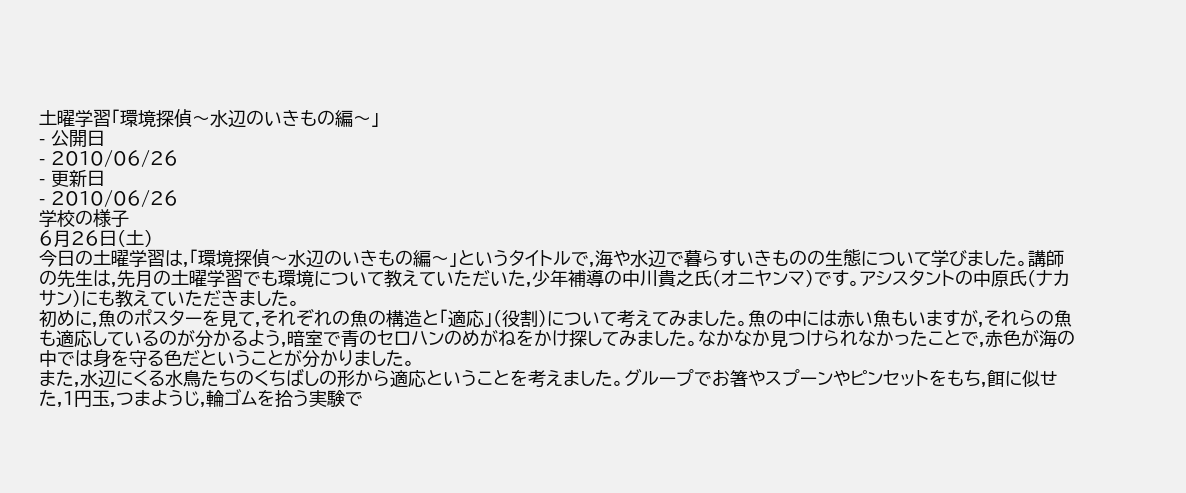土曜学習「環境探偵〜水辺のいきもの編〜」
- 公開日
- 2010/06/26
- 更新日
- 2010/06/26
学校の様子
6月26日(土)
今日の土曜学習は,「環境探偵〜水辺のいきもの編〜」というタイトルで,海や水辺で暮らすいきものの生態について学びました。講師の先生は,先月の土曜学習でも環境について教えていただいた,少年補導の中川貴之氏(オニヤンマ)です。アシスタントの中原氏(ナカサン)にも教えていただきました。
初めに,魚のポスターを見て,それぞれの魚の構造と「適応」(役割)について考えてみました。魚の中には赤い魚もいますが,それらの魚も適応しているのが分かるよう,暗室で青のセロハンのめがねをかけ探してみました。なかなか見つけられなかったことで,赤色が海の中では身を守る色だということが分かりました。
また,水辺にくる水鳥たちのくちばしの形から適応ということを考えました。グループでお箸やスプーンやピンセットをもち,餌に似せた,1円玉,つまようじ,輪ゴムを拾う実験で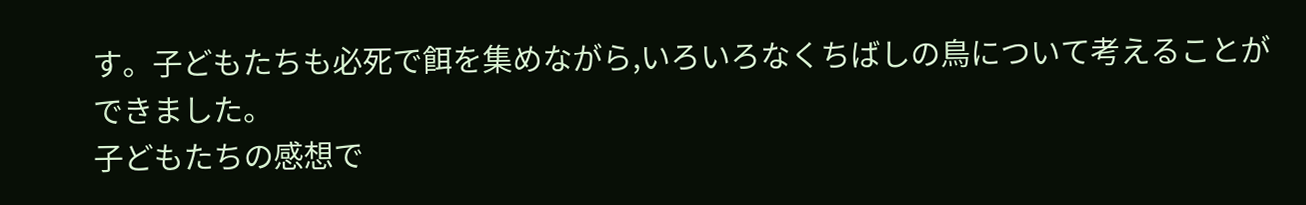す。子どもたちも必死で餌を集めながら,いろいろなくちばしの鳥について考えることができました。
子どもたちの感想で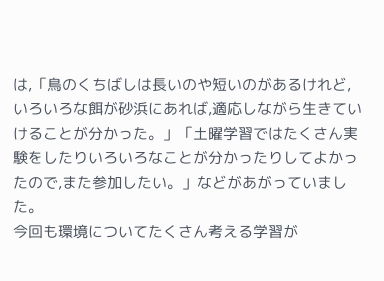は,「鳥のくちばしは長いのや短いのがあるけれど,いろいろな餌が砂浜にあれば,適応しながら生きていけることが分かった。」「土曜学習ではたくさん実験をしたりいろいろなことが分かったりしてよかったので,また参加したい。」などがあがっていました。
今回も環境についてたくさん考える学習が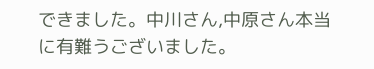できました。中川さん,中原さん本当に有難うございました。